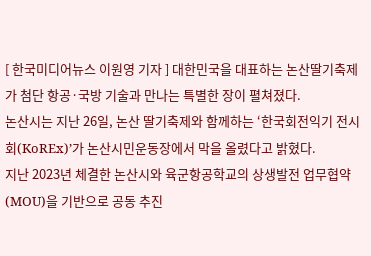[ 한국미디어뉴스 이원영 기자 ] 대한민국을 대표하는 논산딸기축제가 첨단 항공·국방 기술과 만나는 특별한 장이 펼쳐졌다.
논산시는 지난 26일, 논산 딸기축제와 함께하는 ‘한국회전익기 전시회(KoREx)’가 논산시민운동장에서 막을 올렸다고 밝혔다.
지난 2023년 체결한 논산시와 육군항공학교의 상생발전 업무협약(MOU)을 기반으로 공동 추진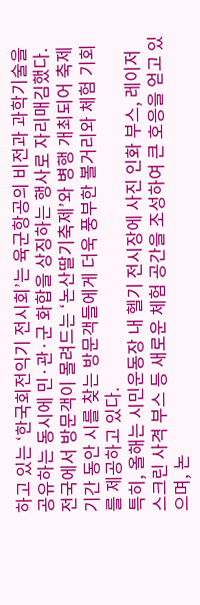하고 있는 ‘한국회전익기 전시회’는 육군항공의 비전과 과학기술을 공유하는 동시에 민·관·군 화합을 상징하는 행사로 자리매김했다.
전국에서 방문객이 몰려드는 ‘논산딸기축제’와 병행 개최되어 축제 기간 동안 시를 찾는 방문객들에게 더욱 풍부한 볼거리와 체험 기회를 제공하고 있다.
특히, 올해는 시민운동장 내 헬기 전시장에 사진 인화 부스, 레이저 스크린 사격 부스 등 새로운 체험 공간을 조성하여 큰 호응을 얻고 있으며, 논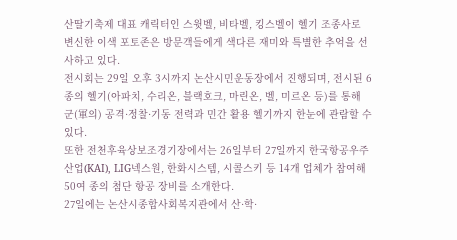산딸기축제 대표 캐릭터인 스윗벨, 비타벨, 킹스벨이 헬기 조종사로 변신한 이색 포토존은 방문객들에게 색다른 재미와 특별한 추억을 선사하고 있다.
전시회는 29일 오후 3시까지 논산시민운동장에서 진행되며, 전시된 6종의 헬기(아파치, 수리온, 블랙호크, 마린온, 벨, 미르온 등)를 통해 군(軍의) 공격·정찰·기동 전력과 민간 활용 헬기까지 한눈에 관람할 수 있다.
또한 전천후육상보조경기장에서는 26일부터 27일까지 한국항공우주산업(KAI), LIG넥스원, 한화시스템, 시콜스키 등 14개 업체가 참여해 50여 종의 첨단 항공 장비를 소개한다.
27일에는 논산시종합사회복지관에서 산·학·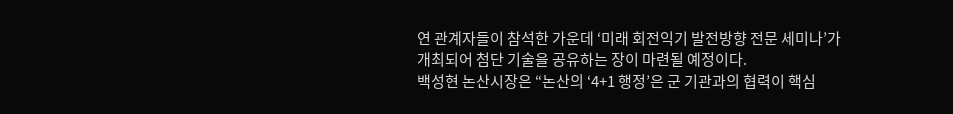연 관계자들이 참석한 가운데 ‘미래 회전익기 발전방향 전문 세미나’가 개최되어 첨단 기술을 공유하는 장이 마련될 예정이다.
백성현 논산시장은 “논산의 ‘4+1 행정’은 군 기관과의 협력이 핵심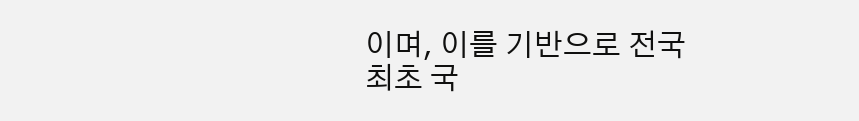이며, 이를 기반으로 전국 최초 국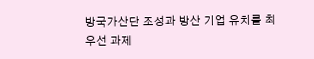방국가산단 조성과 방산 기업 유치를 최우선 과제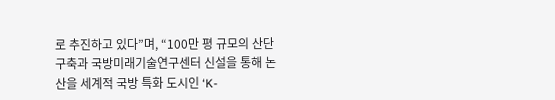로 추진하고 있다”며, “100만 평 규모의 산단 구축과 국방미래기술연구센터 신설을 통해 논산을 세계적 국방 특화 도시인 ‘K-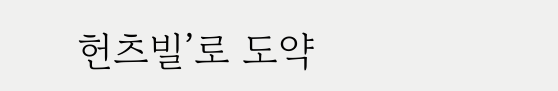헌츠빌’로 도약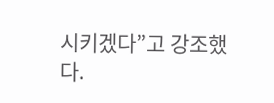시키겠다”고 강조했다.